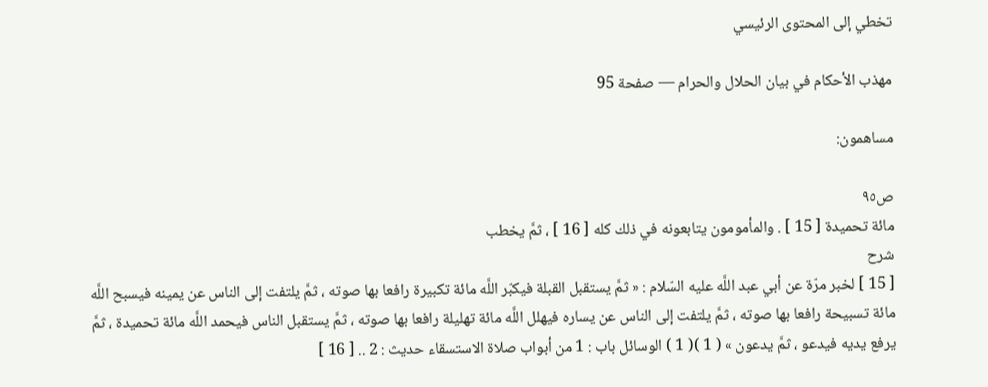تخطي إلى المحتوى الرئيسي

مهذب الأحكام في بيان الحلال والحرام — صفحة 95

مساهمون:

ص٩٥
مائة تحميدة [ 15 ] . والمأمومون يتابعونه في ذلك كله [ 16 ] ، ثمَّ يخطب
شرح
[ 15 ] لخبر مرّة عن أبي عبد اللَّه عليه السّلام : « ثمَّ يستقبل القبلة فيكبّر اللَّه مائة تكبيرة رافعا بها صوته ، ثمَّ يلتفت إلى الناس عن يمينه فيسبح اللَّه مائة تسبيحة رافعا بها صوته ، ثمَّ يلتفت إلى الناس عن يساره فيهلل اللَّه مائة تهليلة رافعا بها صوته ، ثمَّ يستقبل الناس فيحمد اللَّه مائة تحميدة ، ثمَّ يرفع يديه فيدعو ، ثمَّ يدعون » ( 1 )( 1 ) الوسائل باب : 1 من أبواب صلاة الاستسقاء حديث : 2 .. [ 16 ]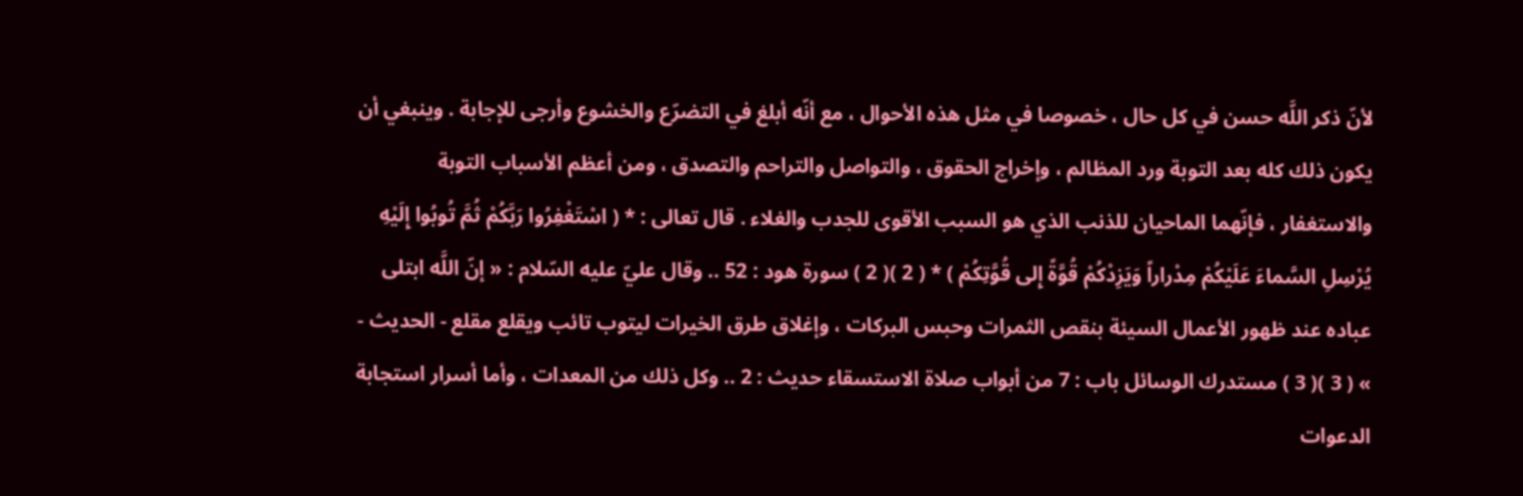لأنّ ذكر اللَّه حسن في كل حال ، خصوصا في مثل هذه الأحوال ، مع أنّه أبلغ في التضرّع والخشوع وأرجى للإجابة . وينبغي أن يكون ذلك كله بعد التوبة ورد المظالم ، وإخراج الحقوق ، والتواصل والتراحم والتصدق ، ومن أعظم الأسباب التوبة والاستغفار ، فإنّهما الماحيان للذنب الذي هو السبب الأقوى للجدب والغلاء . قال تعالى : * ( اسْتَغْفِرُوا رَبَّكُمْ ثُمَّ تُوبُوا إِلَيْهِ يُرْسِلِ السَّماءَ عَلَيْكُمْ مِدْراراً وَيَزِدْكُمْ قُوَّةً إِلى قُوَّتِكُمْ ) * ( 2 )( 2 ) سورة هود : 52 .. وقال عليّ عليه السّلام : « إنّ اللَّه ابتلى عباده عند ظهور الأعمال السيئة بنقص الثمرات وحبس البركات ، وإغلاق طرق الخيرات ليتوب تائب ويقلع مقلع - الحديث - » ( 3 )( 3 ) مستدرك الوسائل باب : 7 من أبواب صلاة الاستسقاء حديث : 2 .. وكل ذلك من المعدات ، وأما أسرار استجابة الدعوات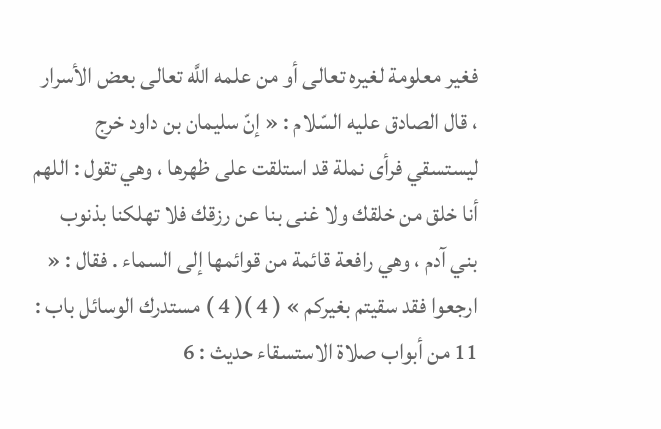فغير معلومة لغيره تعالى أو من علمه اللَّه تعالى بعض الأسرار ، قال الصادق عليه السّلام : « إنّ سليمان بن داود خرج ليستسقي فرأى نملة قد استلقت على ظهرها ، وهي تقول : اللهم أنا خلق من خلقك ولا غنى بنا عن رزقك فلا تهلكنا بذنوب بني آدم ، وهي رافعة قائمة من قوائمها إلى السماء . فقال : « ارجعوا فقد سقيتم بغيركم » ( 4 )( 4 ) مستدرك الوسائل باب : 11 من أبواب صلاة الاستسقاء حديث : 6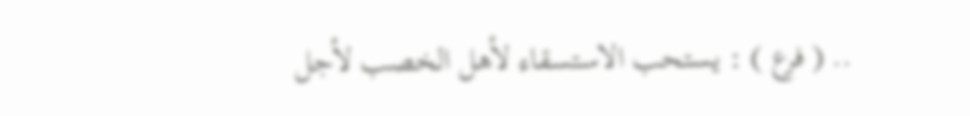.. ( فرع ) : يستحب الاستسقاء لأهل الخصب لأجل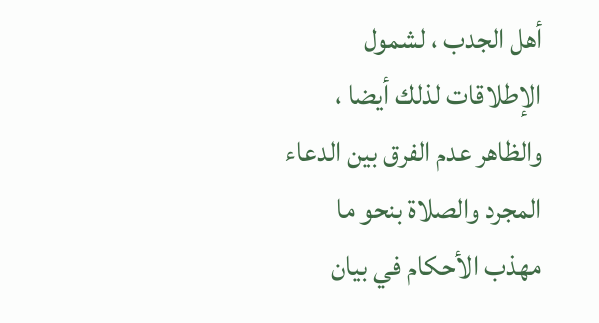أهل الجدب ، لشمول الإطلاقات لذلك أيضا ، والظاهر عدم الفرق بين الدعاء المجرد والصلاة بنحو ما
مهذب الأحكام في بيان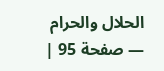الحلال والحرام — صفحة 95 |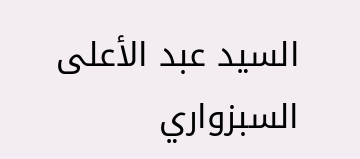السيد عبد الأعلى السبزواري